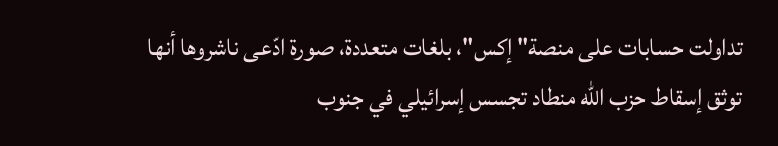تداولت حسابات على منصة" إكس"، بلغات متعددة، صورة ادّعى ناشروها أنها توثق إسقاط حزب الله منطاد تجسس إسرائيلي في جنوب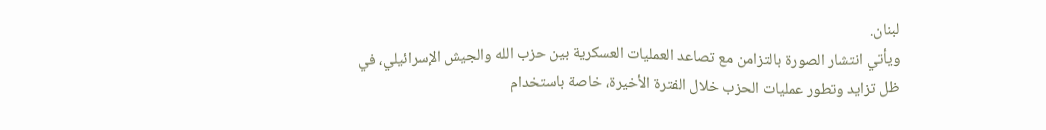لبنان.
ويأتي انتشار الصورة بالتزامن مع تصاعد العمليات العسكرية بين حزب الله والجيش الإسرائيلي، في ظل تزايد وتطور عمليات الحزب خلال الفترة الأخيرة، خاصة باستخدام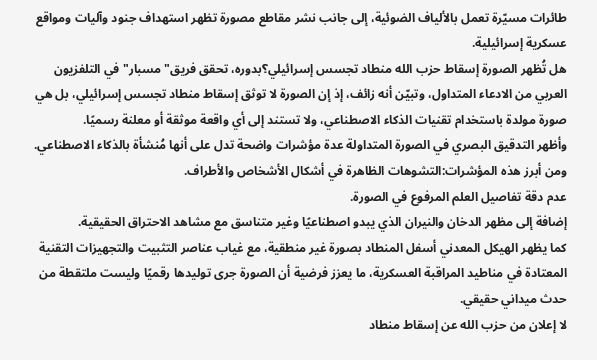طائرات مسيّرة تعمل بالألياف الضوئية، إلى جانب نشر مقاطع مصورة تظهر استهداف جنود وآليات ومواقع عسكرية إسرائيلية.
هل تُظهر الصورة إسقاط حزب الله منطاد تجسس إسرائيلي؟بدوره، تحقق فريق" مسبار" في التلفزيون العربي من الادعاء المتداول، وتبيّن أنه زائف، إذ إن الصورة لا توثق إسقاط منطاد تجسس إسرائيلي، بل هي صورة مولدة باستخدام تقنيات الذكاء الاصطناعي، ولا تستند إلى أي واقعة موثقة أو معلنة رسميًا.
وأظهر التدقيق البصري في الصورة المتداولة عدة مؤشرات واضحة تدل على أنها مُنشأة بالذكاء الاصطناعي.
ومن أبرز هذه المؤشرات:التشوهات الظاهرة في أشكال الأشخاص والأطراف.
عدم دقة تفاصيل العلم المرفوع في الصورة.
إضافة إلى مظهر الدخان والنيران الذي يبدو اصطناعيًا وغير متناسق مع مشاهد الاحتراق الحقيقية.
كما يظهر الهيكل المعدني أسفل المنطاد بصورة غير منطقية، مع غياب عناصر التثبيت والتجهيزات التقنية المعتادة في مناطيد المراقبة العسكرية، ما يعزز فرضية أن الصورة جرى توليدها رقميًا وليست ملتقطة من حدث ميداني حقيقي.
لا إعلان من حزب الله عن إسقاط منطاد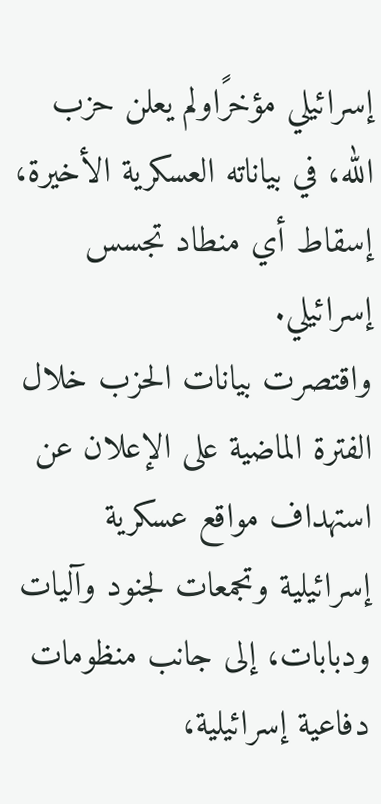إسرائيلي مؤخرًاولم يعلن حزب الله، في بياناته العسكرية الأخيرة، إسقاط أي منطاد تجسس إسرائيلي.
واقتصرت بيانات الحزب خلال الفترة الماضية على الإعلان عن استهداف مواقع عسكرية إسرائيلية وتجمعات لجنود وآليات ودبابات، إلى جانب منظومات دفاعية إسرائيلية،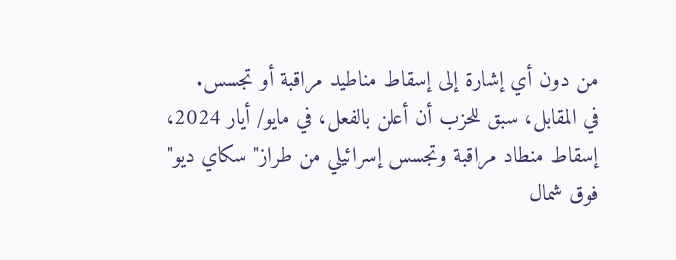من دون أي إشارة إلى إسقاط مناطيد مراقبة أو تجسس.
في المقابل، سبق للحزب أن أعلن بالفعل، في مايو/ أيار 2024، إسقاط منطاد مراقبة وتجسس إسرائيلي من طراز" سكاي ديو" فوق شمال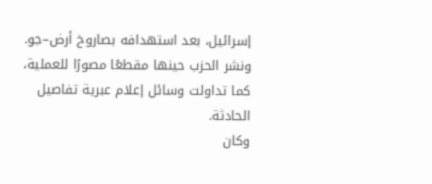إسرائيل، بعد استهدافه بصاروخ أرض–جو.
ونشر الحزب حينها مقطعًا مصورًا للعملية، كما تداولت وسائل إعلام عبرية تفاصيل الحادثة.
وكان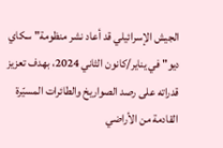الجيش الإسرائيلي قد أعاد نشر منظومة" سكاي ديو" في يناير/كانون الثاني 2024، بهدف تعزيز قدراته على رصد الصواريخ والطائرات المسيّرة القادمة من الأراضي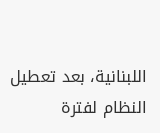اللبنانية، بعد تعطيل النظام لفترة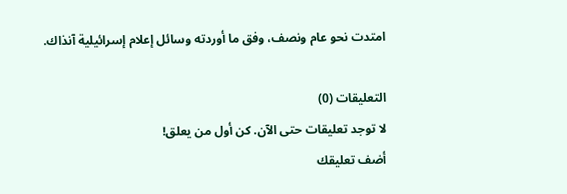امتدت نحو عام ونصف، وفق ما أوردته وسائل إعلام إسرائيلية آنذاك.

التعليقات (0)
لا توجد تعليقات حتى الآن. كن أول من يعلق!
أضف تعليقك